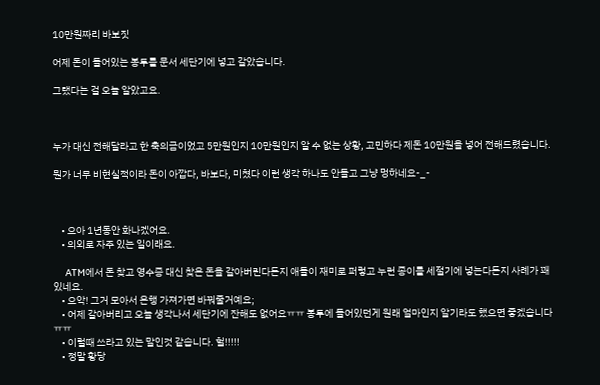10만원짜리 바보짓

어제 돈이 들어있는 봉투를 문서 세단기에 넣고 갈았습니다.

그랬다는 걸 오늘 알았고요.



누가 대신 전해달라고 한 축의금이었고 5만원인지 10만원인지 알 수 없는 상황, 고민하다 제돈 10만원을 넣어 전해드렸습니다.

뭔가 너무 비현실적이라 돈이 아깝다, 바보다, 미쳤다 이런 생각 하나도 안들고 그냥 멍하네요-_-



    • 으아 1년동안 화나겠어요.
    • 의외로 자주 있는 일이래요.

      ATM에서 돈 찾고 영수증 대신 찾은 돈을 갈아버린다든지 애들이 재미로 퍼렇고 누런 종이를 세절기에 넣는다든지 사례가 꽤 있네요.
    • 으악! 그거 모아서 은행 가져가면 바꿔줄거예요;
    • 어제 갈아버리고 오늘 생각나서 세단기에 잔해도 없어요ㅠㅠ 봉투에 들어있던게 원래 얼마인지 알기라도 했으면 좋겠습니다ㅠㅠ
    • 이럴때 쓰라고 있는 말인것 같습니다. 헐!!!!!
    • 정말 황당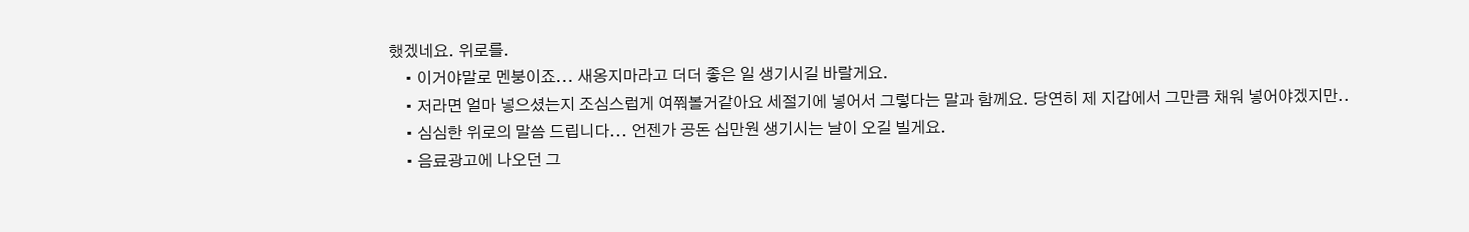했겠네요. 위로를.
    • 이거야말로 멘붕이죠... 새옹지마라고 더더 좋은 일 생기시길 바랄게요.
    • 저라면 얼마 넣으셨는지 조심스럽게 여쭤볼거같아요 세절기에 넣어서 그렇다는 말과 함께요. 당연히 제 지갑에서 그만큼 채워 넣어야겠지만..
    • 심심한 위로의 말씀 드립니다... 언젠가 공돈 십만원 생기시는 날이 오길 빌게요.
    • 음료광고에 나오던 그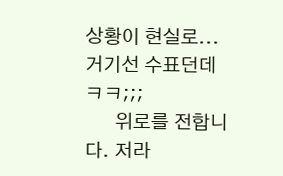상황이 현실로... 거기선 수표던데 ㅋㅋ;;;
      위로를 전합니다. 저라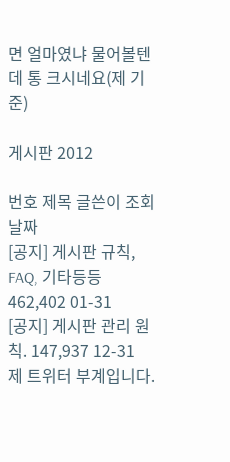면 얼마였냐 물어볼텐데 통 크시네요(제 기준)

게시판 2012

번호 제목 글쓴이 조회 날짜
[공지] 게시판 규칙, FAQ, 기타등등 462,402 01-31
[공지] 게시판 관리 원칙. 147,937 12-31
제 트위터 부계입니다.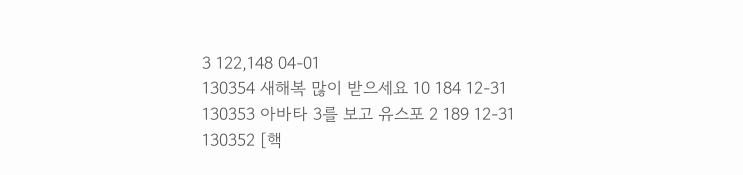3 122,148 04-01
130354 새해복 많이 받으세요 10 184 12-31
130353 아바타 3를 보고 유스포 2 189 12-31
130352 [핵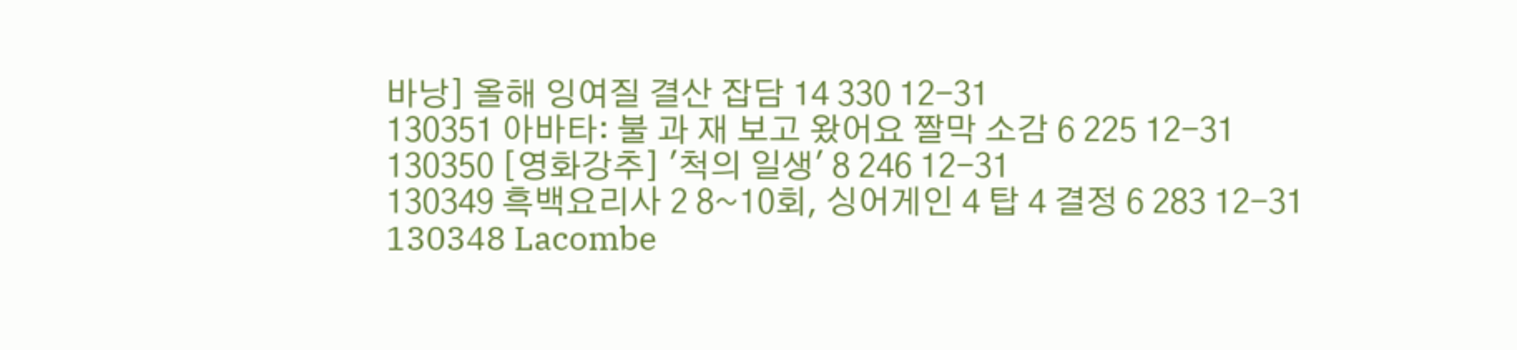바낭] 올해 잉여질 결산 잡담 14 330 12-31
130351 아바타: 불 과 재 보고 왔어요 짤막 소감 6 225 12-31
130350 [영화강추] '척의 일생' 8 246 12-31
130349 흑백요리사 2 8~10회, 싱어게인 4 탑 4 결정 6 283 12-31
130348 Lacombe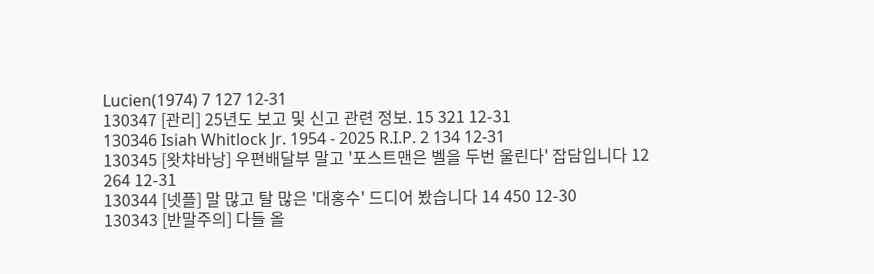Lucien(1974) 7 127 12-31
130347 [관리] 25년도 보고 및 신고 관련 정보. 15 321 12-31
130346 Isiah Whitlock Jr. 1954 - 2025 R.I.P. 2 134 12-31
130345 [왓챠바낭] 우편배달부 말고 '포스트맨은 벨을 두번 울린다' 잡담입니다 12 264 12-31
130344 [넷플] 말 많고 탈 많은 '대홍수' 드디어 봤습니다 14 450 12-30
130343 [반말주의] 다들 올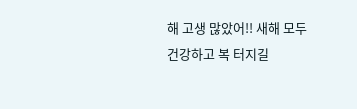해 고생 많았어!! 새해 모두 건강하고 복 터지길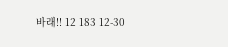바래!! 12 183 12-30